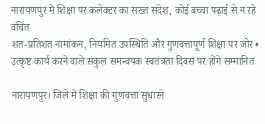नारायणपुर में शिक्षा पर कलेक्टर का सख्त संदेश, कोई बच्चा पढ़ाई से न रहे वंचित
शत-प्रतिशत नामांकन, नियमित उपस्थिति और गुणवत्तापूर्ण शिक्षा पर जोर • उत्कृष्ट कार्य करने वाले संकुल समन्वयक स्वतंत्रता दिवस पर होंगे सम्मानित

नारायणपुर। जिले में शिक्षा की गुणवत्ता सुधारने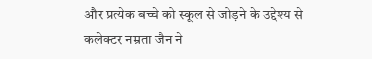और प्रत्येक बच्चे को स्कूल से जोड़ने के उद्देश्य से कलेक्टर नम्रता जैन ने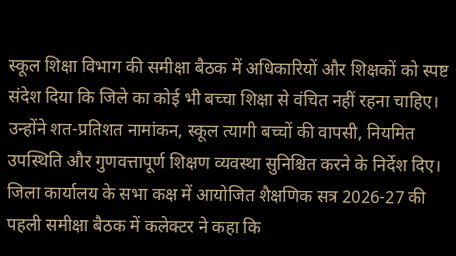स्कूल शिक्षा विभाग की समीक्षा बैठक में अधिकारियों और शिक्षकों को स्पष्ट संदेश दिया कि जिले का कोई भी बच्चा शिक्षा से वंचित नहीं रहना चाहिए। उन्होंने शत-प्रतिशत नामांकन, स्कूल त्यागी बच्चों की वापसी, नियमित उपस्थिति और गुणवत्तापूर्ण शिक्षण व्यवस्था सुनिश्चित करने के निर्देश दिए। जिला कार्यालय के सभा कक्ष में आयोजित शैक्षणिक सत्र 2026-27 की पहली समीक्षा बैठक में कलेक्टर ने कहा कि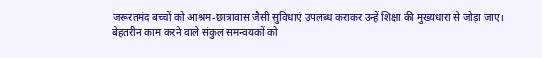जरूरतमंद बच्चों को आश्रम-छात्रावास जैसी सुविधाएं उपलब्ध कराकर उन्हें शिक्षा की मुख्यधारा से जोड़ा जाए।
बेहतरीन काम करने वाले संकुल समन्वयकों को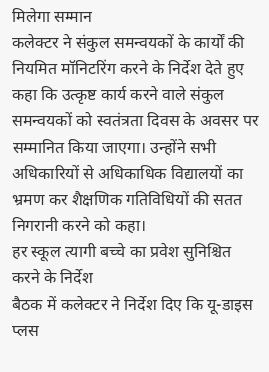मिलेगा सम्मान
कलेक्टर ने संकुल समन्वयकों के कार्यों की नियमित मॉनिटरिंग करने के निर्देश देते हुए कहा कि उत्कृष्ट कार्य करने वाले संकुल समन्वयकों को स्वतंत्रता दिवस के अवसर पर सम्मानित किया जाएगा। उन्होंने सभी अधिकारियों से अधिकाधिक विद्यालयों का भ्रमण कर शैक्षणिक गतिविधियों की सतत निगरानी करने को कहा।
हर स्कूल त्यागी बच्चे का प्रवेश सुनिश्चित करने के निर्देश
बैठक में कलेक्टर ने निर्देश दिए कि यू-डाइस प्लस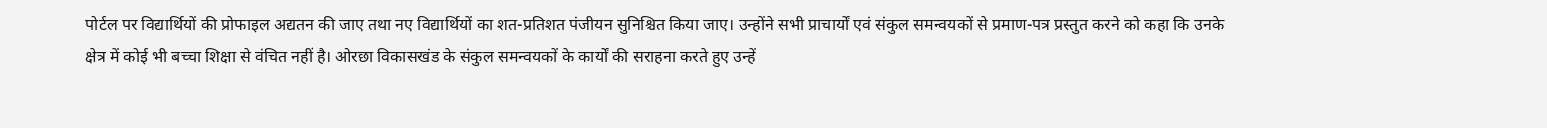पोर्टल पर विद्यार्थियों की प्रोफाइल अद्यतन की जाए तथा नए विद्यार्थियों का शत-प्रतिशत पंजीयन सुनिश्चित किया जाए। उन्होंने सभी प्राचार्यों एवं संकुल समन्वयकों से प्रमाण-पत्र प्रस्तुत करने को कहा कि उनके क्षेत्र में कोई भी बच्चा शिक्षा से वंचित नहीं है। ओरछा विकासखंड के संकुल समन्वयकों के कार्यों की सराहना करते हुए उन्हें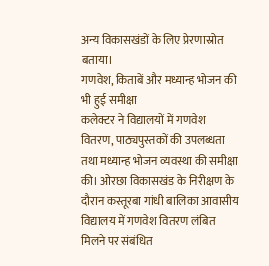अन्य विकासखंडों के लिए प्रेरणास्रोत बताया।
गणवेश, किताबें और मध्यान्ह भोजन की भी हुई समीक्षा
कलेक्टर ने विद्यालयों में गणवेश वितरण, पाठ्यपुस्तकों की उपलब्धता तथा मध्यान्ह भोजन व्यवस्था की समीक्षा की। ओरछा विकासखंड के निरीक्षण के दौरान कस्तूरबा गांधी बालिका आवासीय विद्यालय में गणवेश वितरण लंबित मिलने पर संबंधित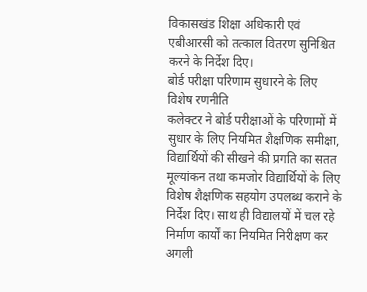विकासखंड शिक्षा अधिकारी एवं एबीआरसी को तत्काल वितरण सुनिश्चित करने के निर्देश दिए।
बोर्ड परीक्षा परिणाम सुधारने के लिए विशेष रणनीति
कलेक्टर ने बोर्ड परीक्षाओं के परिणामों में सुधार के लिए नियमित शैक्षणिक समीक्षा, विद्यार्थियों की सीखने की प्रगति का सतत मूल्यांकन तथा कमजोर विद्यार्थियों के लिए विशेष शैक्षणिक सहयोग उपलब्ध कराने के निर्देश दिए। साथ ही विद्यालयों में चल रहे निर्माण कार्यों का नियमित निरीक्षण कर अगली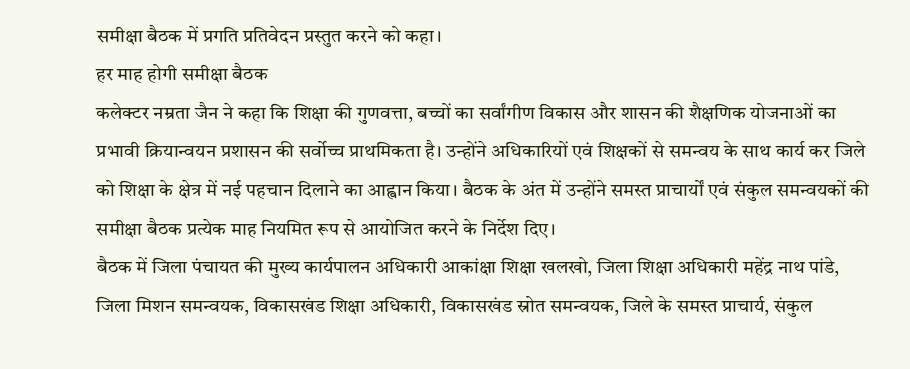समीक्षा बैठक में प्रगति प्रतिवेदन प्रस्तुत करने को कहा।
हर माह होगी समीक्षा बैठक
कलेक्टर नम्रता जैन ने कहा कि शिक्षा की गुणवत्ता, बच्चों का सर्वांगीण विकास और शासन की शैक्षणिक योजनाओं का प्रभावी क्रियान्वयन प्रशासन की सर्वोच्च प्राथमिकता है। उन्होंने अधिकारियों एवं शिक्षकों से समन्वय के साथ कार्य कर जिले को शिक्षा के क्षेत्र में नई पहचान दिलाने का आह्वान किया। बैठक के अंत में उन्होंने समस्त प्राचार्यों एवं संकुल समन्वयकों की समीक्षा बैठक प्रत्येक माह नियमित रूप से आयोजित करने के निर्देश दिए।
बैठक में जिला पंचायत की मुख्य कार्यपालन अधिकारी आकांक्षा शिक्षा खलखो, जिला शिक्षा अधिकारी महेंद्र नाथ पांडे, जिला मिशन समन्वयक, विकासखंड शिक्षा अधिकारी, विकासखंड स्रोत समन्वयक, जिले के समस्त प्राचार्य, संकुल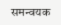समन्वयक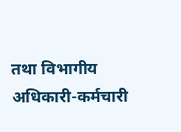तथा विभागीय अधिकारी-कर्मचारी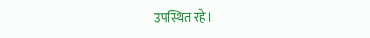उपस्थित रहे।